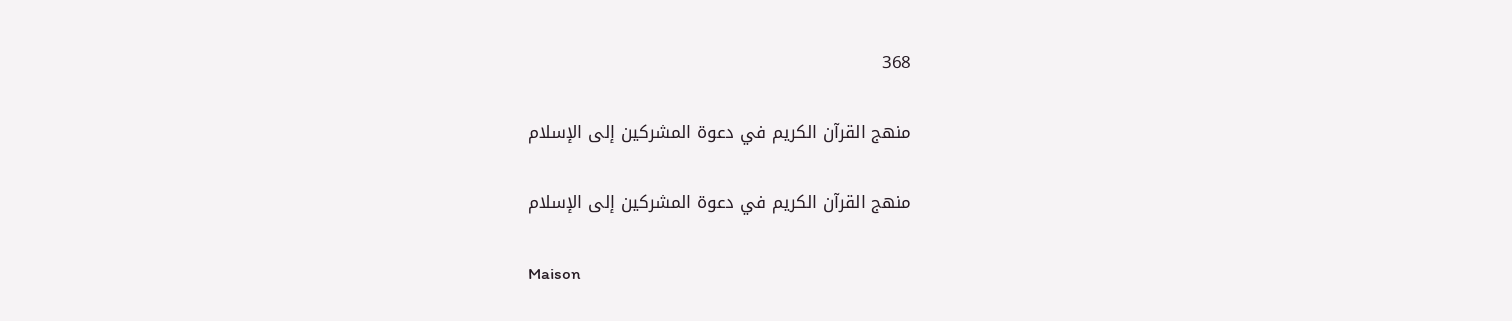368

منهج القرآن الكريم في دعوة المشركين إلى الإسلام

منهج القرآن الكريم في دعوة المشركين إلى الإسلام

Maison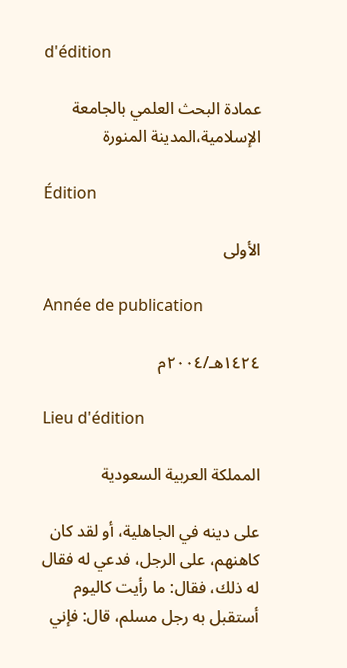d'édition

عمادة البحث العلمي بالجامعة الإسلامية،المدينة المنورة

Édition

الأولى

Année de publication

١٤٢٤هـ/٢٠٠٤م

Lieu d'édition

المملكة العربية السعودية

على دينه في الجاهلية، أو لقد كان كاهنهم، على الرجل، فدعي له فقال له ذلك، فقال: ما رأيت كاليوم أستقبل به رجل مسلم، قال: فإني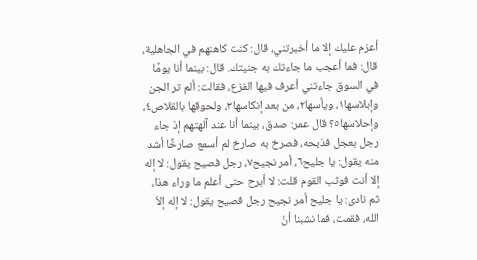أعزم عليك إلا ما أخبرتني، قال: كنت كاهنهم في الجاهلية، قال: فما أعجب ما جاءتك به جنيتك. قال: بينما أنا يومًا في السوق جاءتني أعرف فيها الفزع، فقالت: ألم تر الجن وإبلاسها١، ويأسها٢، من بعد إنكاسها٣، ولحوقها بالقلاص٤، وإحلاسها٥؟ قال عمر: صدق، بينما أنا عند آلهتهم إذ جاء رجل بعجل فذبحه، فصرخ به صارخ لم أسمع صارخًا أشد منه يقول: يا جليح٦، أمر نجيح٧، رجل فصيح يقول: لا إله إلا أنت فوثب القوم قلت: لا أبرح حتى أعلم ما وراء هذا، ثم نادى: يا جليح أمر نجيح رجل فصيح يقول: لا إله إلاّ الله، فقمت، فما نشبنا أنْ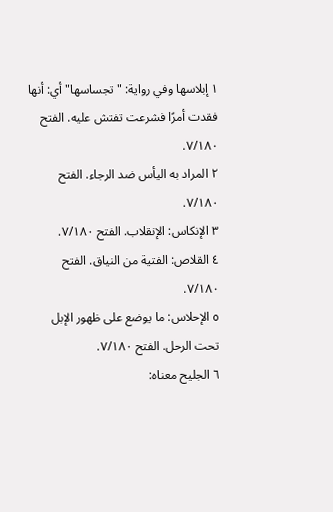١ إبلاسها وفي رواية: "تجساسها" أي: أنها فقدت أمرًا فشرعت تفتش عليه. الفتح ٧/١٨٠.
٢ المراد به اليأس ضد الرجاء. الفتح ٧/١٨٠.
٣ الإنكاس: الإنقلاب. الفتح ٧/١٨٠.
٤ القلاص: الفتية من النياق. الفتح ٧/١٨٠.
٥ الإحلاس: ما يوضع على ظهور الإبل تحت الرحل. الفتح ٧/١٨٠.
٦ الجليح معناه: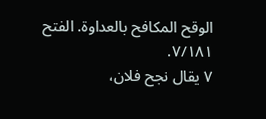الوقح المكافح بالعداوة. الفتح ٧/١٨١.
٧ يقال نجح فلان،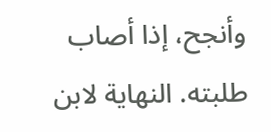وأنجح، إذا أصاب طلبته. النهاية لابن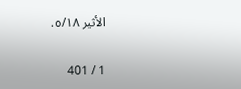الأثير ٥/١٨.

1 / 401